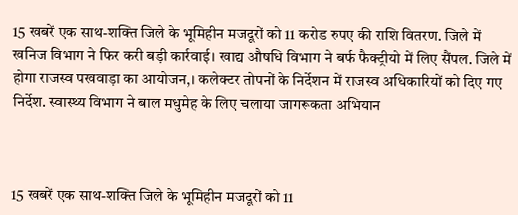15 खबरें एक साथ-शक्ति जिले के भूमिहीन मजदूरों को 11 करोड रुपए की राशि वितरण. जिले में खनिज विभाग ने फिर करी बड़ी कार्रवाई। खाद्य औषधि विभाग ने बर्फ फैक्ट्रीयो में लिए सैंपल. जिले में होगा राजस्व पखवाड़ा का आयोजन,। कलेक्टर तोपनों के निर्देशन में राजस्व अधिकारियों को दिए गए निर्देश. स्वास्थ्य विभाग ने बाल मधुमेह के लिए चलाया जागरूकता अभियान



15 खबरें एक साथ-शक्ति जिले के भूमिहीन मजदूरों को 11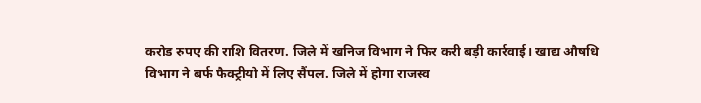करोड रुपए की राशि वितरण. जिले में खनिज विभाग ने फिर करी बड़ी कार्रवाई। खाद्य औषधि विभाग ने बर्फ फैक्ट्रीयो में लिए सैंपल. जिले में होगा राजस्व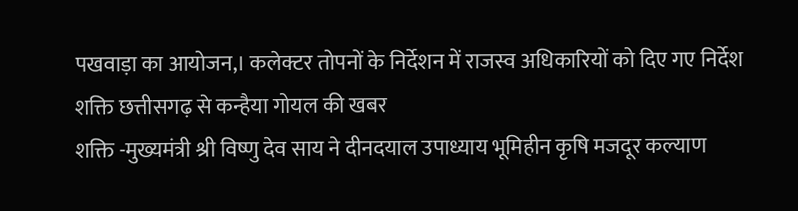पखवाड़ा का आयोजन,। कलेक्टर तोपनों के निर्देशन में राजस्व अधिकारियों को दिए गए निर्देश
शक्ति छत्तीसगढ़ से कन्हैया गोयल की खबर
शक्ति -मुख्यमंत्री श्री विष्णु देव साय ने दीनदयाल उपाध्याय भूमिहीन कृषि मजदूर कल्याण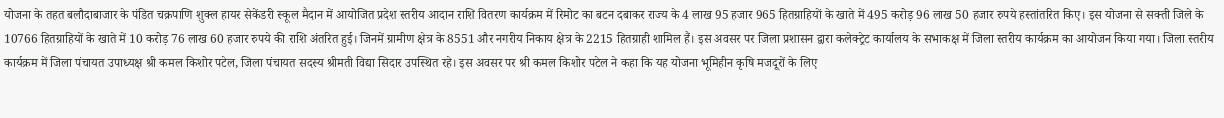योजना के तहत बलौदाबाजार के पंडित चक्रपाणि शुक्ल हायर सेकेंडरी स्कूल मैदान में आयोजित प्रदेश स्तरीय आदान राशि वितरण कार्यक्रम में रिमोट का बटन दबाकर राज्य के 4 लाख 95 हजार 965 हितग्राहियों के खाते में 495 करोड़ 96 लाख 50 हजार रुपये हस्तांतरित किए। इस योजना से सक्ती जिले के 10766 हितग्राहियों के खाते में 10 करोड़ 76 लाख 60 हजार रुपये की राशि अंतरित हुई। जिनमें ग्रामीण क्षेत्र के 8551 और नगरीय निकाय क्षेत्र के 2215 हितग्राही शामिल हैं। इस अवसर पर जिला प्रशासन द्वारा कलेक्ट्रेट कार्यालय के सभाकक्ष में जिला स्तरीय कार्यक्रम का आयोजन किया गया। जिला स्तरीय कार्यक्रम में जिला पंचायत उपाध्यक्ष श्री कमल किशोर पटेल, जिला पंचायत सदस्य श्रीमती विद्या सिदार उपस्थित रहे। इस अवसर पर श्री कमल किशोर पटेल ने कहा कि यह योजना भूमिहीन कृषि मजदूरों के लिए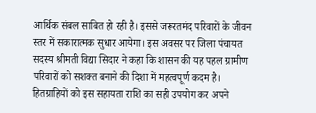आर्थिक संबल साबित हो रही है। इससे जरूरतमंद परिवारों के जीवन स्तर में सकारात्मक सुधार आयेगा। इस अवसर पर जिला पंचायत सदस्य श्रीमती विद्या सिदार ने कहा कि शासन की यह पहल ग्रामीण परिवारों को सशक्त बनाने की दिशा में महत्वपूर्ण कदम है। हितग्राहियों को इस सहायता राशि का सही उपयोग कर अपने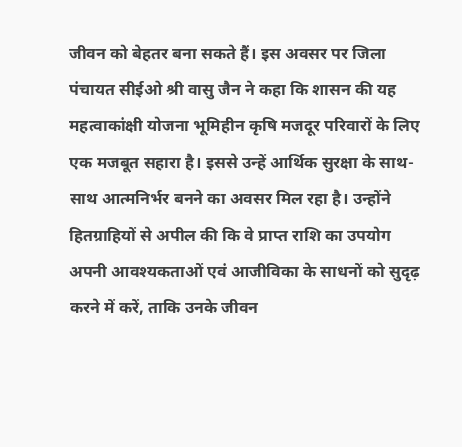जीवन को बेहतर बना सकते हैं। इस अवसर पर जिला पंचायत सीईओ श्री वासु जैन ने कहा कि शासन की यह महत्वाकांक्षी योजना भूमिहीन कृषि मजदूर परिवारों के लिए एक मजबूत सहारा है। इससे उन्हें आर्थिक सुरक्षा के साथ-साथ आत्मनिर्भर बनने का अवसर मिल रहा है। उन्होंने हितग्राहियों से अपील की कि वे प्राप्त राशि का उपयोग अपनी आवश्यकताओं एवं आजीविका के साधनों को सुदृढ़ करने में करें, ताकि उनके जीवन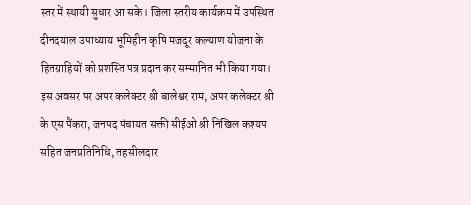स्तर में स्थायी सुधार आ सके। जिला स्तरीय कार्यक्रम में उपस्थित दीनदयाल उपाध्याय भूमिहीन कृषि मजदूर कल्याण योजना के हितग्राहियों को प्रशस्ति पत्र प्रदान कर सम्मानित भी किया गया। इस अवसर पर अपर कलेक्टर श्री बालेश्वर राम, अपर कलेक्टर श्री के एस पैंकरा, जनपद पंचायत सक्ती सीईओ श्री निखिल कश्यप सहित जनप्रतिनिधि, तहसीलदार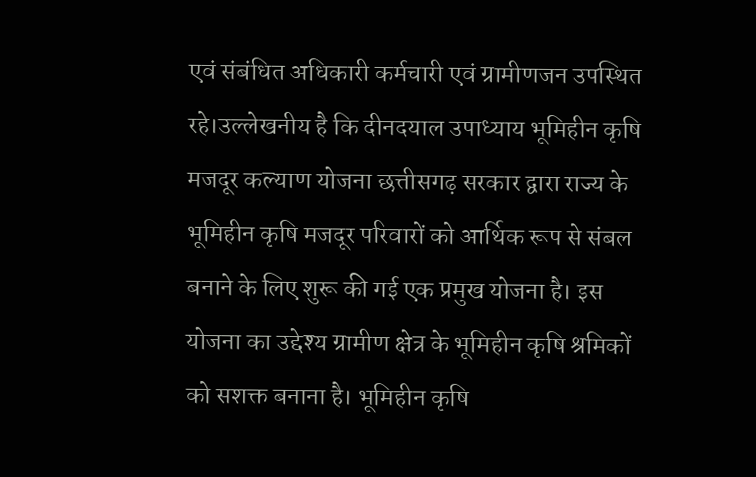एवं संबंधित अधिकारी कर्मचारी एवं ग्रामीणजन उपस्थित रहे।उल्लेखनीय है कि दीनदयाल उपाध्याय भूमिहीन कृषि मजदूर कल्याण योजना छत्तीसगढ़ सरकार द्वारा राज्य के भूमिहीन कृषि मजदूर परिवारों को आर्थिक रूप से संबल बनाने के लिए शुरू की गई एक प्रमुख योजना है। इस योजना का उद्देश्य ग्रामीण क्षेत्र के भूमिहीन कृषि श्रमिकों को सशक्त बनाना है। भूमिहीन कृषि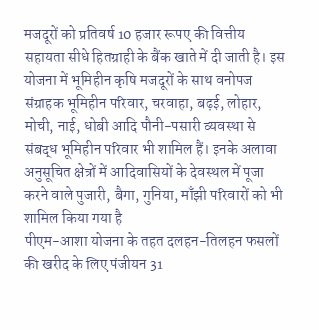मजदूरों को प्रतिवर्ष 10 हजार रूपए की वित्तीय सहायता सीधे हितग्राही के बैंक खाते में दी जाती है। इस योजना में भूमिहीन कृषि मजदूरों के साथ वनोपज संग्राहक भूमिहीन परिवार, चरवाहा, बढ़ई, लोहार, मोची, नाई, धोबी आदि पौनी-पसारी व्यवस्था से संबद्ध भूमिहीन परिवार भी शामिल हैं। इनके अलावा अनुसूचित क्षेत्रों में आदिवासियों के देवस्थल में पूजा करने वाले पुजारी, बैगा, गुनिया, माँझी परिवारों को भी शामिल किया गया है
पीएम-आशा योजना के तहत दलहन-तिलहन फसलों की खरीद के लिए पंजीयन 31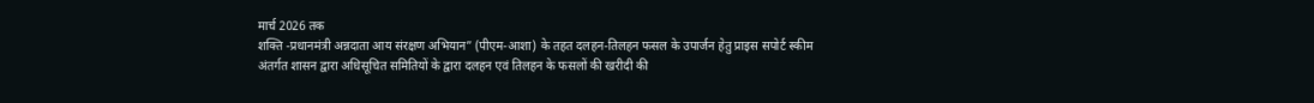मार्च 2026 तक
शक्ति -प्रधानमंत्री अन्नदाता आय संरक्षण अभियान” (पीएम-आशा) के तहत दलहन-तिलहन फसल के उपार्जन हेतु प्राइस सपोर्ट स्कीम अंतर्गत शासन द्वारा अधिसूचित समितियों के द्वारा दलहन एवं तिलहन के फसलों की खरीदी की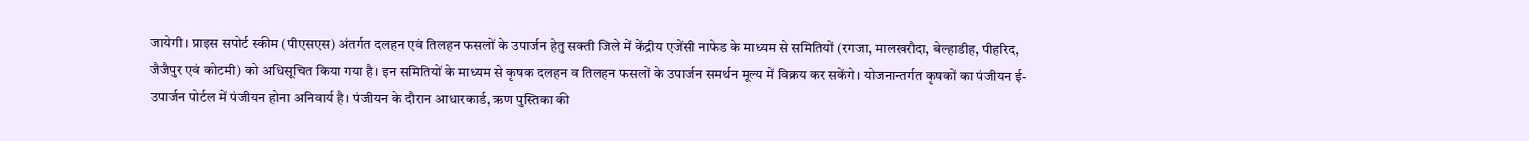जायेगी। प्राइस सपोर्ट स्कीम (पीएसएस) अंतर्गत दलहन एवं तिलहन फसलों के उपार्जन हेतु सक्ती जिले में केंद्रीय एजेंसी नाफेड के माध्यम से समितियों (रगजा, मालखरौदा, बेल्हाडीह, पीहरिद, जैजैपुर एवं कोटमी) को अधिसूचित किया गया है। इन समितियों के माध्यम से कृषक दलहन व तिलहन फसलों के उपार्जन समर्थन मूल्य में विक्रय कर सकेंगे। योजनान्तर्गत कृषकों का पंजीयन ई-उपार्जन पोर्टल में पंजीयन होना अनिवार्य है। पंजीयन के दौरान आधारकार्ड, ऋण पुस्तिका की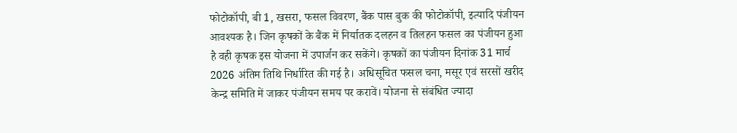फोटोकॉपी, बी 1, खसरा, फसल विवरण, बैंक पास बुक की फोटोकॉपी, इत्यादि पंजीयन आवश्यक है। जिन कृषकों के बैंक में निर्यातक दलहन व तिलहन फसल का पंजीयन हुआ है वही कृषक इस योजना में उपार्जन कर सकेंगे। कृषकों का पंजीयन दिनांक 31 मार्च 2026 अंतिम तिथि निर्धारित की गई है। अधिसूचित फसल चना, मसूर एवं सरसों खरीद केन्द्र समिति में जाकर पंजीयन समय पर करावें। योजना से संबंधित ज्यादा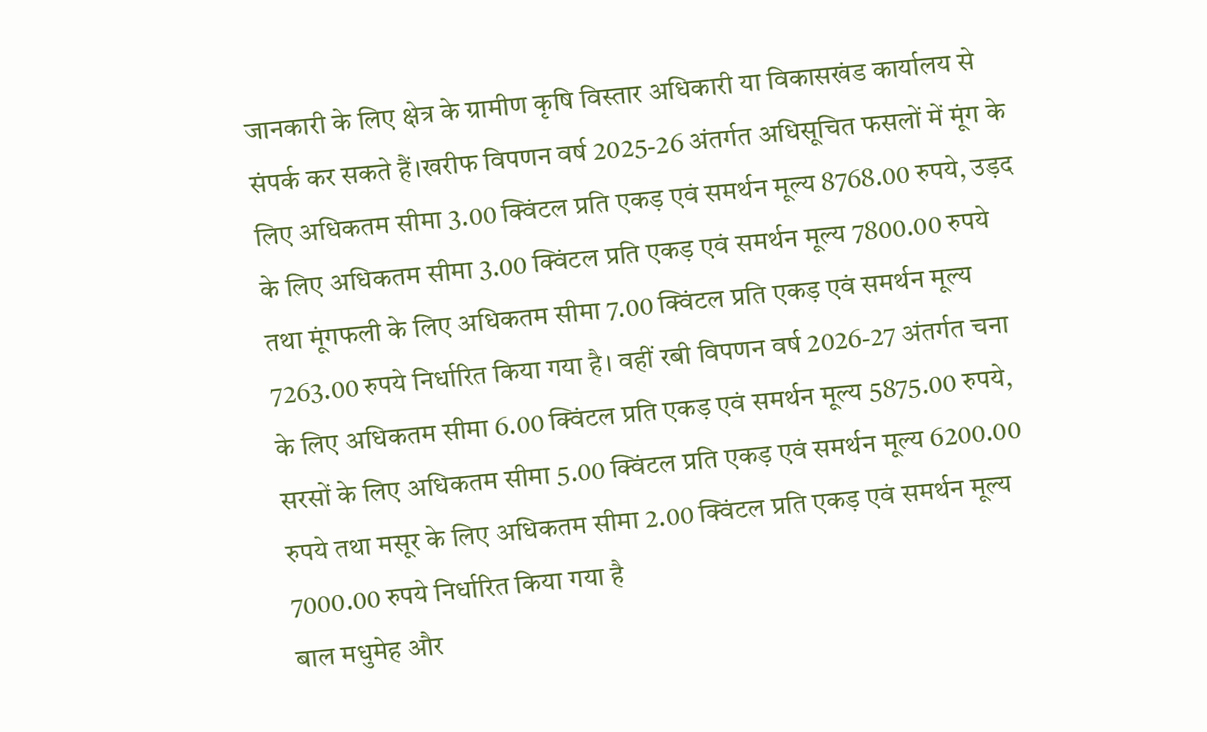जानकारी के लिए क्षेत्र के ग्रामीण कृषि विस्तार अधिकारी या विकासखंड कार्यालय से संपर्क कर सकते हैं।खरीफ विपणन वर्ष 2025-26 अंतर्गत अधिसूचित फसलों में मूंग के लिए अधिकतम सीमा 3.00 क्विंटल प्रति एकड़ एवं समर्थन मूल्य 8768.00 रुपये, उड़द के लिए अधिकतम सीमा 3.00 क्विंटल प्रति एकड़ एवं समर्थन मूल्य 7800.00 रुपये तथा मूंगफली के लिए अधिकतम सीमा 7.00 क्विंटल प्रति एकड़ एवं समर्थन मूल्य 7263.00 रुपये निर्धारित किया गया है। वहीं रबी विपणन वर्ष 2026-27 अंतर्गत चना के लिए अधिकतम सीमा 6.00 क्विंटल प्रति एकड़ एवं समर्थन मूल्य 5875.00 रुपये, सरसों के लिए अधिकतम सीमा 5.00 क्विंटल प्रति एकड़ एवं समर्थन मूल्य 6200.00 रुपये तथा मसूर के लिए अधिकतम सीमा 2.00 क्विंटल प्रति एकड़ एवं समर्थन मूल्य 7000.00 रुपये निर्धारित किया गया है
बाल मधुमेह और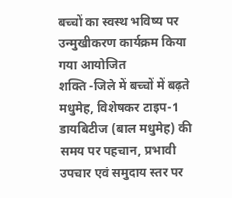बच्चों का स्वस्थ भविष्य पर उन्मुखीकरण कार्यक्रम किया गया आयोजित
शक्ति -जिले में बच्चों में बढ़ते मधुमेह, विशेषकर टाइप-1 डायबिटीज (बाल मधुमेह) की समय पर पहचान, प्रभावी उपचार एवं समुदाय स्तर पर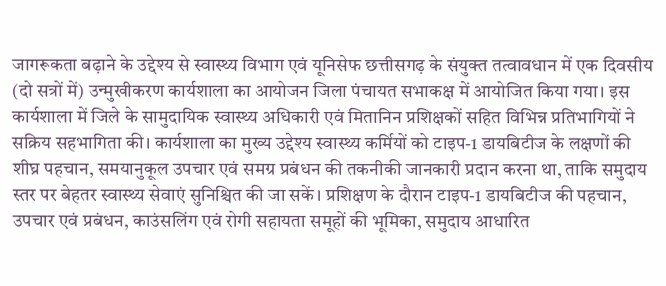जागरूकता बढ़ाने के उद्देश्य से स्वास्थ्य विभाग एवं यूनिसेफ छत्तीसगढ़ के संयुक्त तत्वावधान में एक दिवसीय (दो सत्रों में) उन्मुखीकरण कार्यशाला का आयोजन जिला पंचायत सभाकक्ष में आयोजित किया गया। इस कार्यशाला में जिले के सामुदायिक स्वास्थ्य अधिकारी एवं मितानिन प्रशिक्षकों सहित विभिन्न प्रतिभागियों ने सक्रिय सहभागिता की। कार्यशाला का मुख्य उद्देश्य स्वास्थ्य कर्मियों को टाइप-1 डायबिटीज के लक्षणों की शीघ्र पहचान, समयानुकूल उपचार एवं समग्र प्रबंधन की तकनीकी जानकारी प्रदान करना था, ताकि समुदाय स्तर पर बेहतर स्वास्थ्य सेवाएं सुनिश्चित की जा सकें। प्रशिक्षण के दौरान टाइप-1 डायबिटीज की पहचान, उपचार एवं प्रबंधन, काउंसलिंग एवं रोगी सहायता समूहों की भूमिका, समुदाय आधारित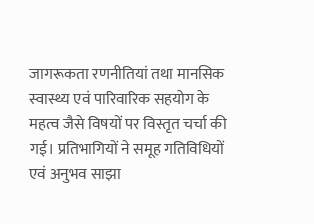जागरूकता रणनीतियां तथा मानसिक स्वास्थ्य एवं पारिवारिक सहयोग के महत्व जैसे विषयों पर विस्तृत चर्चा की गई। प्रतिभागियों ने समूह गतिविधियों एवं अनुभव साझा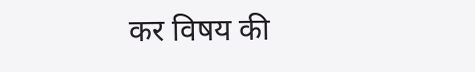कर विषय की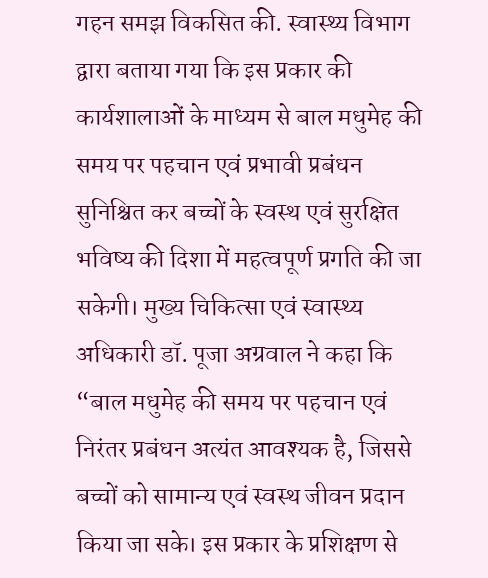गहन समझ विकसित की. स्वास्थ्य विभाग द्वारा बताया गया कि इस प्रकार की कार्यशालाओं के माध्यम से बाल मधुमेह की समय पर पहचान एवं प्रभावी प्रबंधन सुनिश्चित कर बच्चों के स्वस्थ एवं सुरक्षित भविष्य की दिशा में महत्वपूर्ण प्रगति की जा सकेगी। मुख्य चिकित्सा एवं स्वास्थ्य अधिकारी डॉ. पूजा अग्रवाल ने कहा कि “बाल मधुमेह की समय पर पहचान एवं निरंतर प्रबंधन अत्यंत आवश्यक है, जिससे बच्चों को सामान्य एवं स्वस्थ जीवन प्रदान किया जा सके। इस प्रकार के प्रशिक्षण से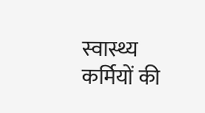स्वास्थ्य कर्मियों की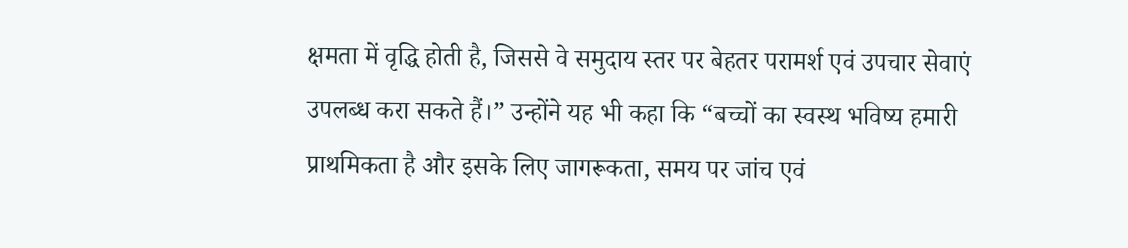क्षमता में वृद्धि होती है, जिससे वे समुदाय स्तर पर बेहतर परामर्श एवं उपचार सेवाएं उपलब्ध करा सकते हैं।” उन्होंने यह भी कहा कि “बच्चों का स्वस्थ भविष्य हमारी प्राथमिकता है और इसके लिए जागरूकता, समय पर जांच एवं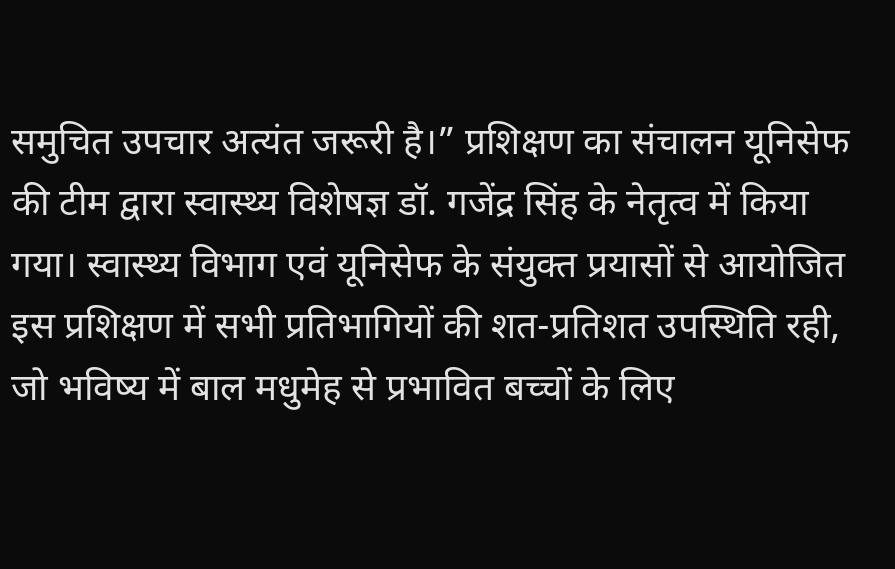समुचित उपचार अत्यंत जरूरी है।” प्रशिक्षण का संचालन यूनिसेफ की टीम द्वारा स्वास्थ्य विशेषज्ञ डॉ. गजेंद्र सिंह के नेतृत्व में किया गया। स्वास्थ्य विभाग एवं यूनिसेफ के संयुक्त प्रयासों से आयोजित इस प्रशिक्षण में सभी प्रतिभागियों की शत-प्रतिशत उपस्थिति रही, जो भविष्य में बाल मधुमेह से प्रभावित बच्चों के लिए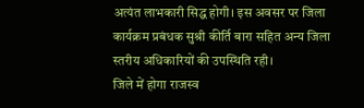अत्यंत लाभकारी सिद्ध होगी। इस अवसर पर जिला कार्यक्रम प्रबंधक सुश्री कीर्ति बारा सहित अन्य जिला स्तरीय अधिकारियों की उपस्थिति रही।
जिले में होगा राजस्व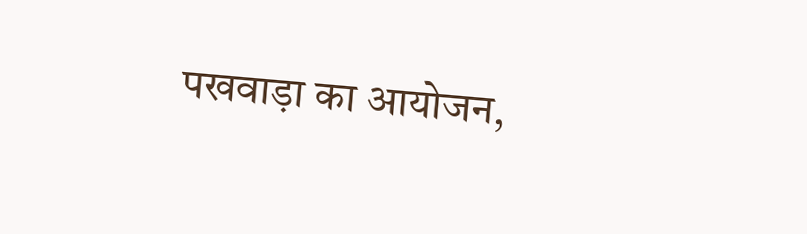पखवाड़ा का आयोजन,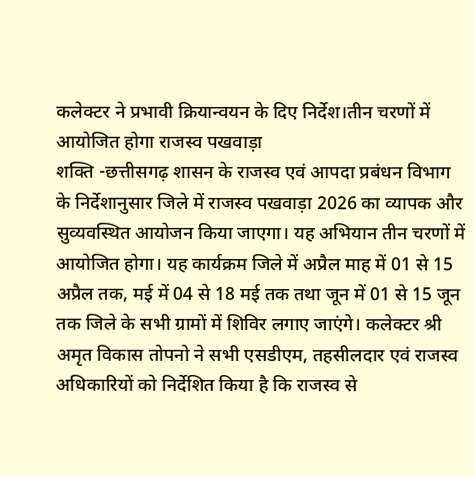कलेक्टर ने प्रभावी क्रियान्वयन के दिए निर्देश।तीन चरणों में आयोजित होगा राजस्व पखवाड़ा
शक्ति -छत्तीसगढ़ शासन के राजस्व एवं आपदा प्रबंधन विभाग के निर्देशानुसार जिले में राजस्व पखवाड़ा 2026 का व्यापक और सुव्यवस्थित आयोजन किया जाएगा। यह अभियान तीन चरणों में आयोजित होगा। यह कार्यक्रम जिले में अप्रैल माह में 01 से 15 अप्रैल तक, मई में 04 से 18 मई तक तथा जून में 01 से 15 जून तक जिले के सभी ग्रामों में शिविर लगाए जाएंगे। कलेक्टर श्री अमृत विकास तोपनो ने सभी एसडीएम, तहसीलदार एवं राजस्व अधिकारियों को निर्देशित किया है कि राजस्व से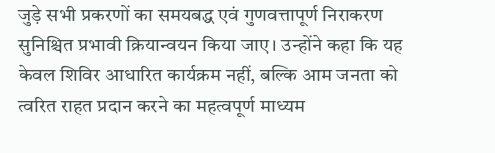जुड़े सभी प्रकरणों का समयबद्ध एवं गुणवत्तापूर्ण निराकरण सुनिश्चित प्रभावी क्रियान्वयन किया जाए। उन्होंने कहा कि यह केवल शिविर आधारित कार्यक्रम नहीं, बल्कि आम जनता को त्वरित राहत प्रदान करने का महत्वपूर्ण माध्यम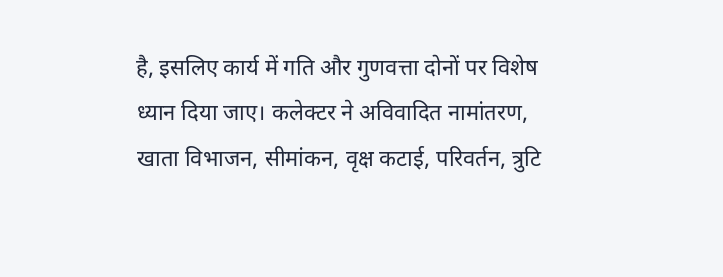है, इसलिए कार्य में गति और गुणवत्ता दोनों पर विशेष ध्यान दिया जाए। कलेक्टर ने अविवादित नामांतरण, खाता विभाजन, सीमांकन, वृक्ष कटाई, परिवर्तन, त्रुटि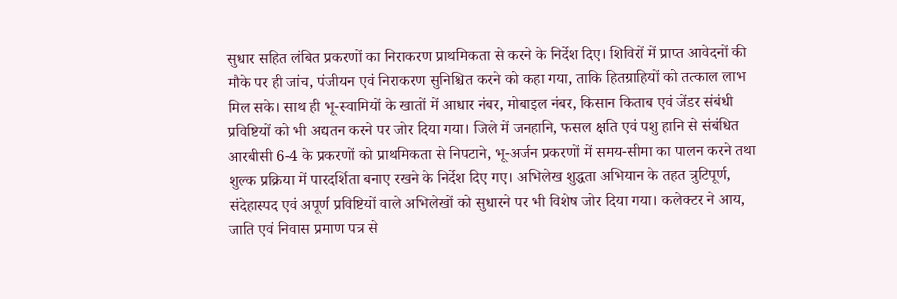सुधार सहित लंबित प्रकरणों का निराकरण प्राथमिकता से करने के निर्देश दिए। शिविरों में प्राप्त आवेदनों की मौके पर ही जांच, पंजीयन एवं निराकरण सुनिश्चित करने को कहा गया, ताकि हितग्राहियों को तत्काल लाभ मिल सके। साथ ही भू-स्वामियों के खातों में आधार नंबर, मोबाइल नंबर, किसान किताब एवं जेंडर संबंधी प्रविष्टियों को भी अद्यतन करने पर जोर दिया गया। जिले में जनहानि, फसल क्षति एवं पशु हानि से संबंधित आरबीसी 6-4 के प्रकरणों को प्राथमिकता से निपटाने, भू-अर्जन प्रकरणों में समय-सीमा का पालन करने तथा शुल्क प्रक्रिया में पारदर्शिता बनाए रखने के निर्देश दिए गए। अभिलेख शुद्धता अभियान के तहत त्रुटिपूर्ण, संदेहास्पद एवं अपूर्ण प्रविष्टियों वाले अभिलेखों को सुधारने पर भी विशेष जोर दिया गया। कलेक्टर ने आय, जाति एवं निवास प्रमाण पत्र से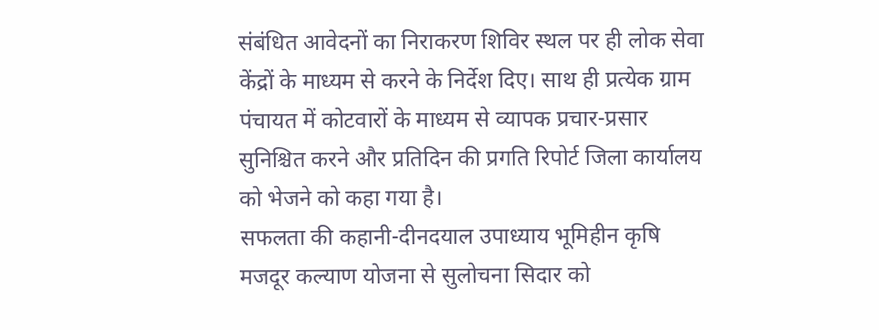संबंधित आवेदनों का निराकरण शिविर स्थल पर ही लोक सेवा केंद्रों के माध्यम से करने के निर्देश दिए। साथ ही प्रत्येक ग्राम पंचायत में कोटवारों के माध्यम से व्यापक प्रचार-प्रसार सुनिश्चित करने और प्रतिदिन की प्रगति रिपोर्ट जिला कार्यालय को भेजने को कहा गया है।
सफलता की कहानी-दीनदयाल उपाध्याय भूमिहीन कृषि मजदूर कल्याण योजना से सुलोचना सिदार को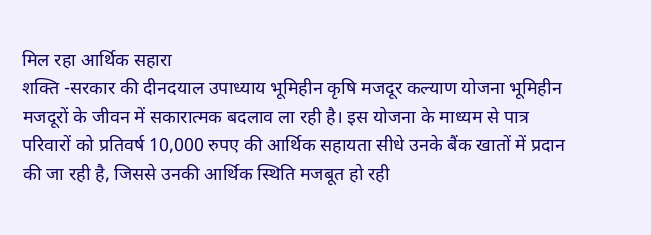मिल रहा आर्थिक सहारा
शक्ति -सरकार की दीनदयाल उपाध्याय भूमिहीन कृषि मजदूर कल्याण योजना भूमिहीन मजदूरों के जीवन में सकारात्मक बदलाव ला रही है। इस योजना के माध्यम से पात्र परिवारों को प्रतिवर्ष 10,000 रुपए की आर्थिक सहायता सीधे उनके बैंक खातों में प्रदान की जा रही है, जिससे उनकी आर्थिक स्थिति मजबूत हो रही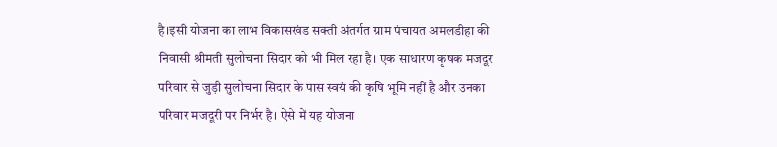है।इसी योजना का लाभ विकासखंड सक्ती अंतर्गत ग्राम पंचायत अमलडीहा की निवासी श्रीमती सुलोचना सिदार को भी मिल रहा है। एक साधारण कृषक मजदूर परिवार से जुड़ी सुलोचना सिदार के पास स्वयं की कृषि भूमि नहीं है और उनका परिवार मजदूरी पर निर्भर है। ऐसे में यह योजना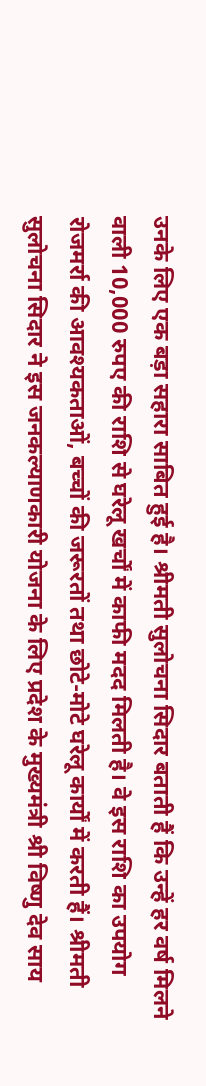उनके लिए एक बड़ा सहारा साबित हुई है। श्रीमती सुलोचना सिदार बताती हैं कि उन्हें हर वर्ष मिलने वाली 10,000 रुपए की राशि से घरेलू खर्चों में काफी मदद मिलती है। वे इस राशि का उपयोग रोजमर्रा की आवश्यकताओं, बच्चों की जरूरतों तथा छोटे-मोटे घरेलू कार्यों में करती हैं। श्रीमती सुलोचना सिदार ने इस जनकल्याणकारी योजना के लिए प्रदेश के मुख्यमंत्री श्री विष्णु देव साय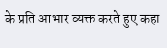के प्रति आभार व्यक्त करते हुए कहा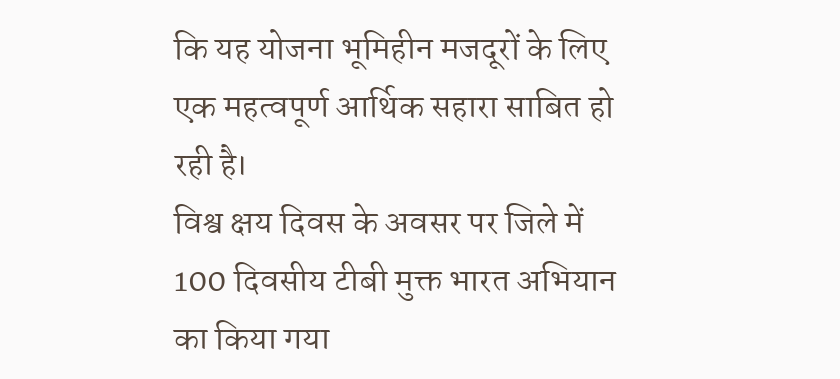कि यह योजना भूमिहीन मजदूरों के लिए एक महत्वपूर्ण आर्थिक सहारा साबित हो रही है।
विश्व क्षय दिवस के अवसर पर जिले में 100 दिवसीय टीबी मुक्त भारत अभियान का किया गया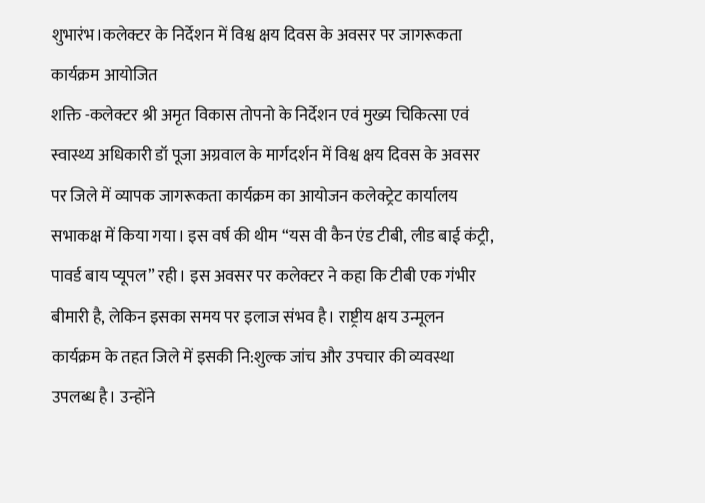शुभारंभ।कलेक्टर के निर्देशन में विश्व क्षय दिवस के अवसर पर जागरूकता कार्यक्रम आयोजित
शक्ति -कलेक्टर श्री अमृत विकास तोपनो के निर्देशन एवं मुख्य चिकित्सा एवं स्वास्थ्य अधिकारी डॉ पूजा अग्रवाल के मार्गदर्शन में विश्व क्षय दिवस के अवसर पर जिले में व्यापक जागरूकता कार्यक्रम का आयोजन कलेक्ट्रेट कार्यालय सभाकक्ष में किया गया। इस वर्ष की थीम “यस वी कैन एंड टीबी, लीड बाई कंट्री, पावर्ड बाय प्यूपल” रही। इस अवसर पर कलेक्टर ने कहा कि टीबी एक गंभीर बीमारी है, लेकिन इसका समय पर इलाज संभव है। राष्ट्रीय क्षय उन्मूलन कार्यक्रम के तहत जिले में इसकी नि:शुल्क जांच और उपचार की व्यवस्था उपलब्ध है। उन्होंने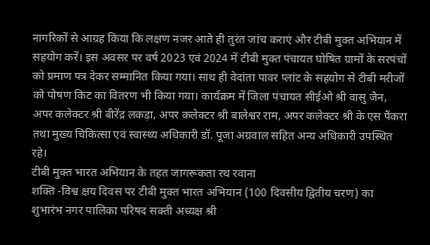नागरिकों से आग्रह किया कि लक्षण नजर आते ही तुरंत जांच कराएं और टीबी मुक्त अभियान में सहयोग करें। इस अवसर पर वर्ष 2023 एवं 2024 में टीबी मुक्त पंचायत घोषित ग्रामों के सरपंचों को प्रमाण पत्र देकर सम्मानित किया गया। साथ ही वेदांता पावर प्लांट के सहयोग से टीबी मरीजों को पोषण किट का वितरण भी किया गया। कार्यक्रम में जिला पंचायत सीईओ श्री वासु जैन, अपर कलेक्टर श्री बीरेंद्र लकड़ा, अपर कलेक्टर श्री बालेश्वर राम, अपर कलेक्टर श्री के एस पैंकरा तथा मुख्य चिकित्सा एवं स्वास्थ्य अधिकारी डॉ. पूजा अग्रवाल सहित अन्य अधिकारी उपस्थित रहे।
टीबी मुक्त भारत अभियान के तहत जागरूकता रथ रवाना
शक्ति -विश्व क्षय दिवस पर टीबी मुक्त भारत अभियान (100 दिवसीय द्वितीय चरण) का शुभारंभ नगर पालिका परिषद सक्ती अध्यक्ष श्री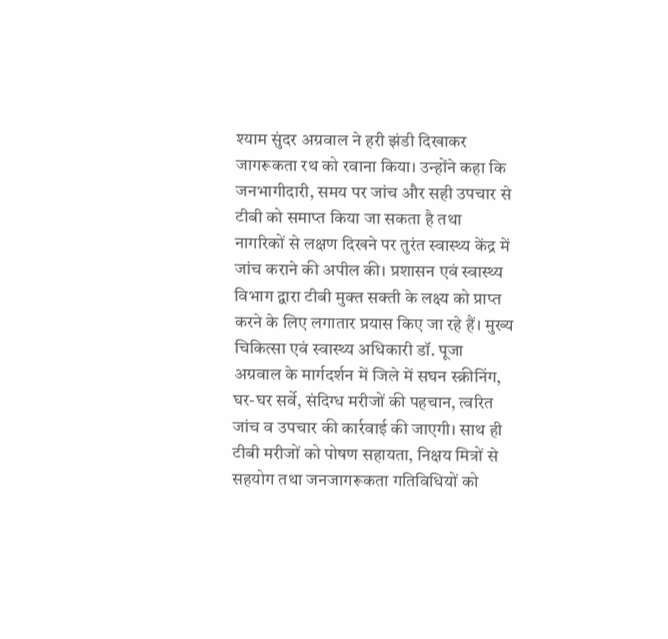श्याम सुंदर अग्रवाल ने हरी झंडी दिखाकर जागरूकता रथ को रवाना किया। उन्होंने कहा कि जनभागीदारी, समय पर जांच और सही उपचार से टीबी को समाप्त किया जा सकता है तथा नागरिकों से लक्षण दिखने पर तुरंत स्वास्थ्य केंद्र में जांच कराने की अपील की। प्रशासन एवं स्वास्थ्य विभाग द्वारा टीबी मुक्त सक्ती के लक्ष्य को प्राप्त करने के लिए लगातार प्रयास किए जा रहे हैं। मुख्य चिकित्सा एवं स्वास्थ्य अधिकारी डॉ. पूजा अग्रवाल के मार्गदर्शन में जिले में सघन स्क्रीनिंग, घर-घर सर्वे, संदिग्ध मरीजों की पहचान, त्वरित जांच व उपचार की कार्रवाई की जाएगी। साथ ही टीबी मरीजों को पोषण सहायता, निक्षय मित्रों से सहयोग तथा जनजागरूकता गतिविधियों को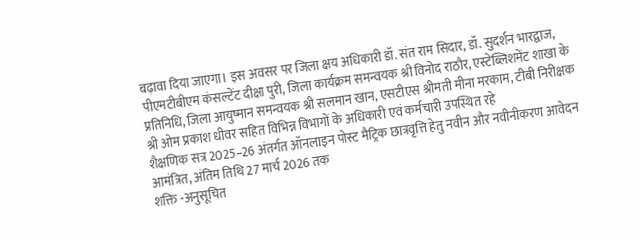बढ़ावा दिया जाएगा। इस अवसर पर जिला क्षय अधिकारी डॉ. संत राम सिदार, डॉ. सुदर्शन भारद्वाज, पीएमटीबीएम कंसल्टेंट दीक्षा पुरी, जिला कार्यक्रम समन्वयक श्री विनोद राठौर, एस्टेब्लिशमेंट शाखा के प्रतिनिधि, जिला आयुष्मान समन्वयक श्री सलमान खान, एसटीएस श्रीमती मीना मरकाम, टीबी निरीक्षक श्री ओम प्रकाश धीवर सहित विभिन्न विभागों के अधिकारी एवं कर्मचारी उपस्थित रहे
शैक्षणिक सत्र 2025–26 अंतर्गत ऑनलाइन पोस्ट मैट्रिक छात्रवृत्ति हेतु नवीन और नवीनीकरण आवेदन आमंत्रित, अंतिम तिथि 27 मार्च 2026 तक
शक्ति -अनुसूचित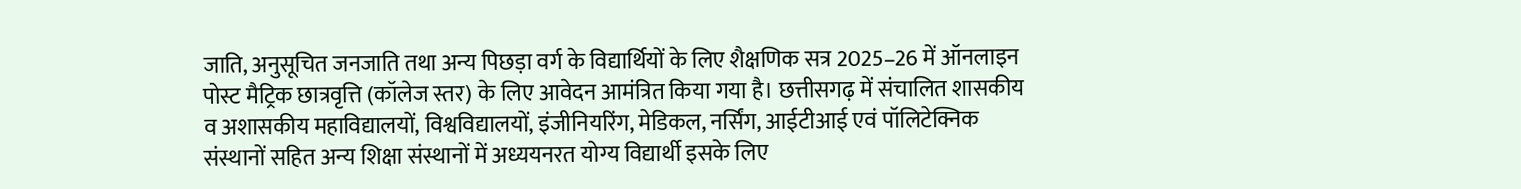जाति, अनुसूचित जनजाति तथा अन्य पिछड़ा वर्ग के विद्यार्थियों के लिए शैक्षणिक सत्र 2025–26 में ऑनलाइन पोस्ट मैट्रिक छात्रवृत्ति (कॉलेज स्तर) के लिए आवेदन आमंत्रित किया गया है। छत्तीसगढ़ में संचालित शासकीय व अशासकीय महाविद्यालयों, विश्वविद्यालयों, इंजीनियरिंग, मेडिकल, नर्सिंग, आईटीआई एवं पॉलिटेक्निक संस्थानों सहित अन्य शिक्षा संस्थानों में अध्ययनरत योग्य विद्यार्थी इसके लिए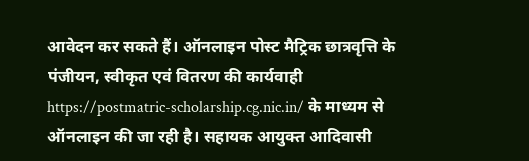आवेदन कर सकते हैं। ऑनलाइन पोस्ट मैट्रिक छात्रवृत्ति के पंजीयन, स्वीकृत एवं वितरण की कार्यवाही https://postmatric-scholarship.cg.nic.in/ के माध्यम से ऑनलाइन की जा रही है। सहायक आयुक्त आदिवासी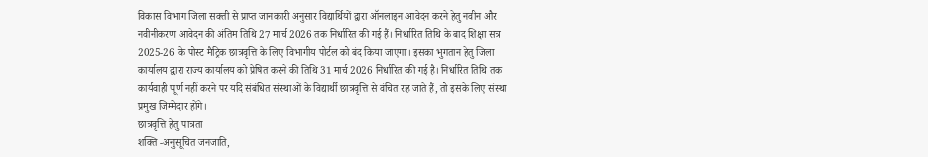विकास विभाग जिला सक्ती से प्राप्त जानकारी अनुसार विद्यार्थियों द्वारा ऑनलाइन आवेदन करने हेतु नवीन और नवीनीकरण आवेदन की अंतिम तिथि 27 मार्च 2026 तक निर्धारित की गई हैं। निर्धारित तिथि के बाद शिक्षा सत्र 2025-26 के पोस्ट मैट्रिक छात्रवृत्ति के लिए विभागीय पोर्टल को बंद किया जाएगा। इसका भुगतान हेतु जिला कार्यालय द्वारा राज्य कार्यालय को प्रेषित करने की तिथि 31 मार्च 2026 निर्धारित की गई है। निर्धारित तिथि तक कार्यवाही पूर्ण नहीं करने पर यदि संबंधित संस्थाओं के विद्यार्थी छात्रवृत्ति से वंचित रह जाते हैं, तो इसके लिए संस्था प्रमुख जिम्मेदार होंगे।
छात्रवृत्ति हेतु पात्रता
शक्ति -अनुसूचित जनजाति,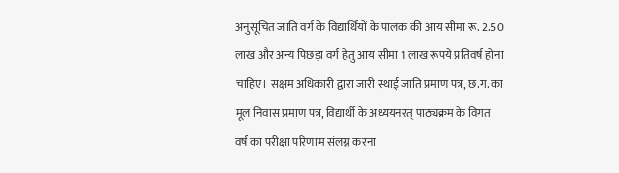अनुसूचित जाति वर्ग के विद्यार्थियों के पालक की आय सीमा रू. 2.50 लाख और अन्य पिछड़ा वर्ग हेतु आय सीमा 1 लाख रूपये प्रतिवर्ष होना चाहिए। सक्षम अधिकारी द्वारा जारी स्थाई जाति प्रमाण पत्र, छ.ग. का मूल निवास प्रमाण पत्र, विद्यार्थी के अध्ययनरत् पाठ्यक्रम के विगत वर्ष का परीक्षा परिणाम संलग्न करना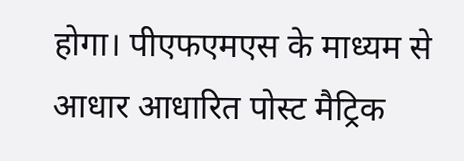होगा। पीएफएमएस के माध्यम से आधार आधारित पोस्ट मैट्रिक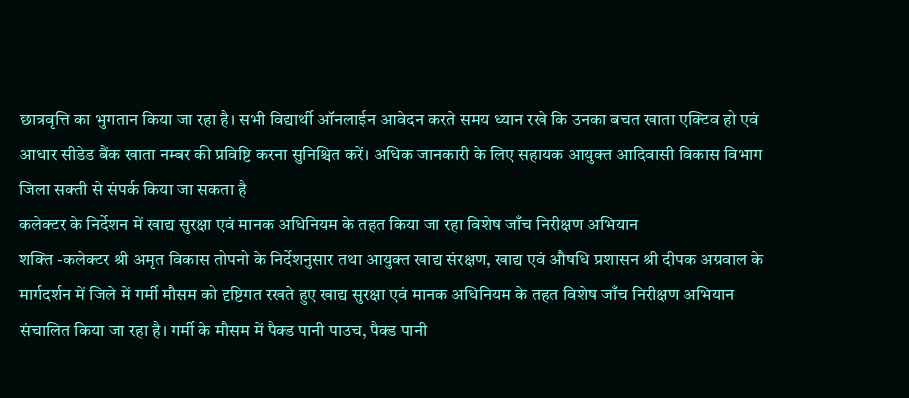छात्रवृत्ति का भुगतान किया जा रहा है। सभी विद्यार्थी ऑनलाईन आवेदन करते समय ध्यान रखे कि उनका बचत खाता एक्टिव हो एवं आधार सीडेड बैंक खाता नम्बर की प्रविष्टि करना सुनिश्चित करें। अधिक जानकारी के लिए सहायक आयुक्त आदिवासी विकास विभाग जिला सक्ती से संपर्क किया जा सकता है
कलेक्टर के निर्देशन में खाद्य सुरक्षा एवं मानक अधिनियम के तहत किया जा रहा विशेष जाँच निरीक्षण अभियान
शक्ति -कलेक्टर श्री अमृत विकास तोपनो के निर्देशनुसार तथा आयुक्त खाद्य संरक्षण, खाद्य एवं औषधि प्रशासन श्री दीपक अग्रवाल के मार्गदर्शन में जिले में गर्मी मौसम को दृष्टिगत रखते हुए खाद्य सुरक्षा एवं मानक अधिनियम के तहत विशेष जाँच निरीक्षण अभियान संचालित किया जा रहा है। गर्मी के मौसम में पैक्ड पानी पाउच, पैक्ड पानी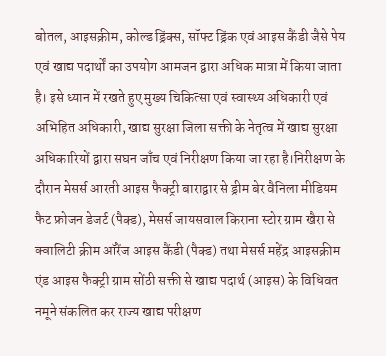बोतल, आइसक्रीम, कोल्ड ड्रिंक्स, सॉफ्ट ड्रिंक एवं आइस कैंडी जैसे पेय एवं खाद्य पदार्थों का उपयोग आमजन द्वारा अधिक मात्रा में किया जाता है। इसे ध्यान में रखते हुए मुख्य चिकित्सा एवं स्वास्थ्य अधिकारी एवं अभिहित अधिकारी, खाद्य सुरक्षा जिला सक्ती के नेतृत्व में खाद्य सुरक्षा अधिकारियों द्वारा सघन जाँच एवं निरीक्षण किया जा रहा है।निरीक्षण के दौरान मेसर्स आरती आइस फैक्ट्री बाराद्वार से ड्रीम बेर वैनिला मीडियम फैट फ्रोजन डेजर्ट (पैक्ड), मेसर्स जायसवाल किराना स्टोर ग्राम खैरा से क्वालिटी क्रीम ऑरेंज आइस कैंडी (पैक्ड) तथा मेसर्स महेंद्र आइसक्रीम एंड आइस फैक्ट्री ग्राम सोंठी सक्ती से खाद्य पदार्थ (आइस) के विधिवत नमूने संकलित कर राज्य खाद्य परीक्षण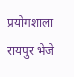प्रयोगशाला रायपुर भेजे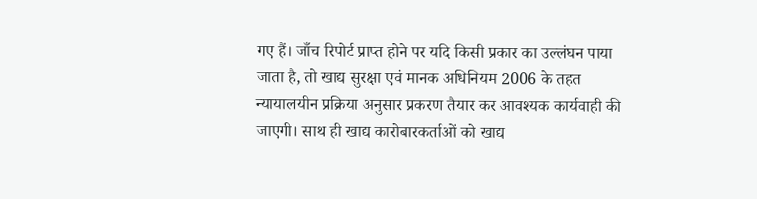गए हैं। जाँच रिपोर्ट प्राप्त होने पर यदि किसी प्रकार का उल्लंघन पाया जाता है, तो खाद्य सुरक्षा एवं मानक अधिनियम 2006 के तहत न्यायालयीन प्रक्रिया अनुसार प्रकरण तैयार कर आवश्यक कार्यवाही की जाएगी। साथ ही खाद्य कारोबारकर्ताओं को खाद्य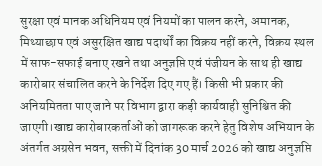सुरक्षा एवं मानक अधिनियम एवं नियमों का पालन करने, अमानक, मिथ्याछाप एवं असुरक्षित खाद्य पदार्थों का विक्रय नहीं करने, विक्रय स्थल में साफ-सफाई बनाए रखने तथा अनुज्ञप्ति एवं पंजीयन के साथ ही खाद्य कारोबार संचालित करने के निर्देश दिए गए हैं। किसी भी प्रकार की अनियमितता पाए जाने पर विभाग द्वारा कड़ी कार्यवाही सुनिश्चित की जाएगी।खाद्य कारोबारकर्ताओं को जागरूक करने हेतु विशेष अभियान के अंतर्गत अग्रसेन भवन, सक्ती में दिनांक 30 मार्च 2026 को खाद्य अनुज्ञप्ति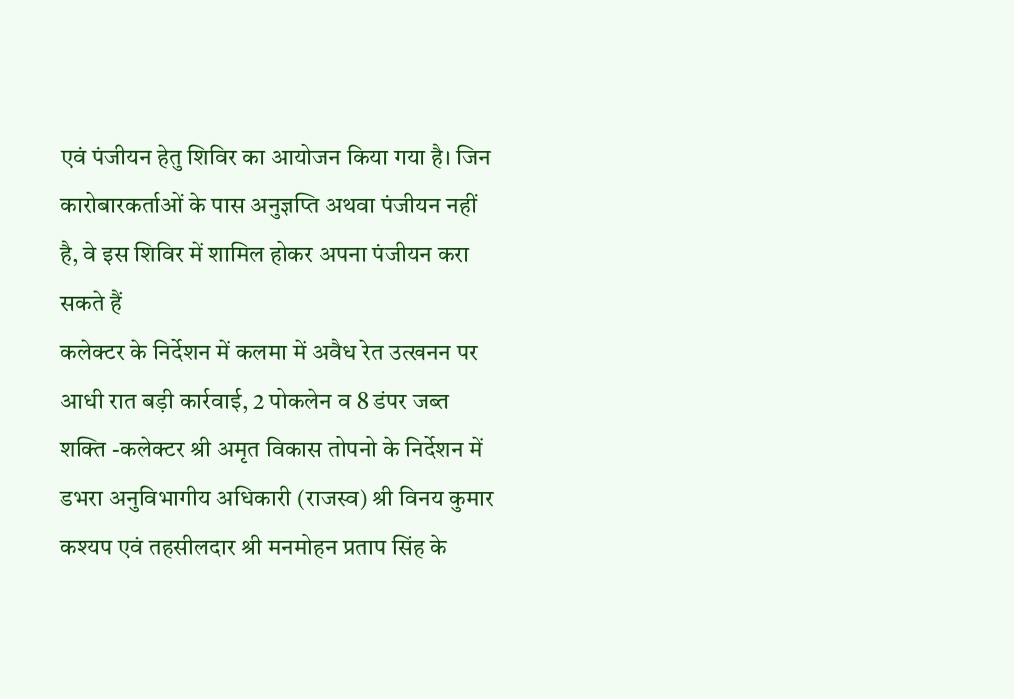एवं पंजीयन हेतु शिविर का आयोजन किया गया है। जिन कारोबारकर्ताओं के पास अनुज्ञप्ति अथवा पंजीयन नहीं है, वे इस शिविर में शामिल होकर अपना पंजीयन करा सकते हैं
कलेक्टर के निर्देशन में कलमा में अवैध रेत उत्खनन पर आधी रात बड़ी कार्रवाई, 2 पोकलेन व 8 डंपर जब्त
शक्ति -कलेक्टर श्री अमृत विकास तोपनो के निर्देशन में डभरा अनुविभागीय अधिकारी (राजस्व) श्री विनय कुमार कश्यप एवं तहसीलदार श्री मनमोहन प्रताप सिंह के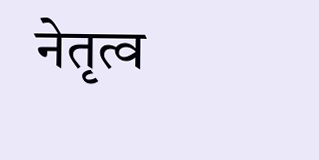नेतृत्व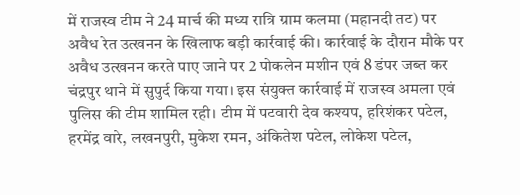में राजस्व टीम ने 24 मार्च की मध्य रात्रि ग्राम कलमा (महानदी तट) पर अवैध रेत उत्खनन के खिलाफ बड़ी कार्रवाई की। कार्रवाई के दौरान मौके पर अवैध उत्खनन करते पाए जाने पर 2 पोकलेन मशीन एवं 8 डंपर जब्त कर चंद्रपुर थाने में सुपुर्द किया गया। इस संयुक्त कार्रवाई में राजस्व अमला एवं पुलिस की टीम शामिल रही। टीम में पटवारी देव कश्यप, हरिशंकर पटेल, हरमेंद्र वारे, लखनपुरी, मुकेश रमन, अंकितेश पटेल, लोकेश पटेल,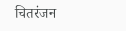चितरंजन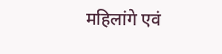महिलांगे एवं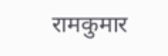रामकुमार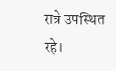रात्रे उपस्थित रहे।